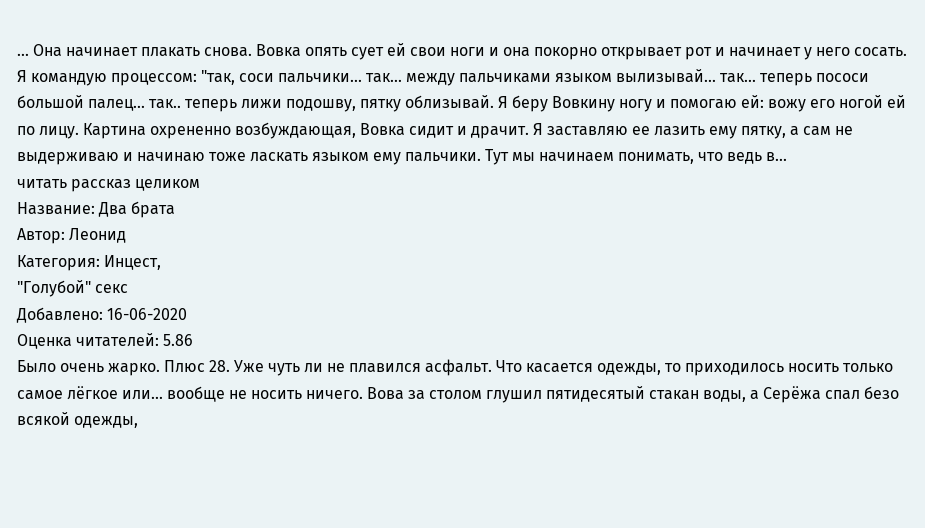... Она начинает плакать снова. Вовка опять сует ей свои ноги и она покорно открывает рот и начинает у него сосать. Я командую процессом: "так, соси пальчики... так... между пальчиками языком вылизывай... так... теперь пососи большой палец... так.. теперь лижи подошву, пятку облизывай. Я беру Вовкину ногу и помогаю ей: вожу его ногой ей по лицу. Картина охрененно возбуждающая, Вовка сидит и драчит. Я заставляю ее лазить ему пятку, а сам не выдерживаю и начинаю тоже ласкать языком ему пальчики. Тут мы начинаем понимать, что ведь в...
читать рассказ целиком
Название: Два брата
Автор: Леонид
Категория: Инцест,
"Голубой" секс
Добавлено: 16-06-2020
Оценка читателей: 5.86
Было очень жарко. Плюс 28. Уже чуть ли не плавился асфальт. Что касается одежды, то приходилось носить только самое лёгкое или... вообще не носить ничего. Вова за столом глушил пятидесятый стакан воды, а Серёжа спал безо всякой одежды,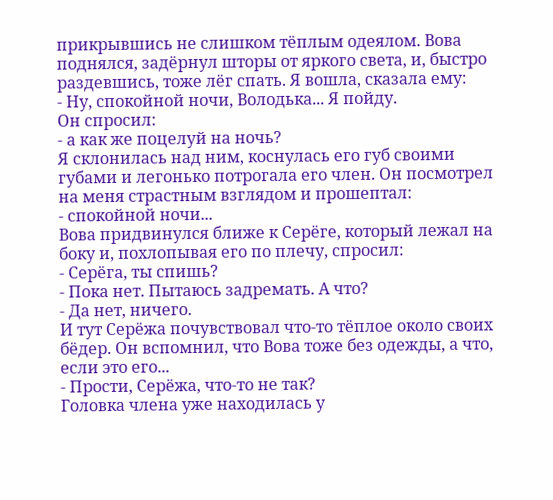прикрывшись не слишком тёплым одеялом. Вова поднялся, задёрнул шторы от яркого света, и, быстро раздевшись, тоже лёг спать. Я вошла, сказала ему:
- Ну, спокойной ночи, Володька... Я пойду.
Он спросил:
- а как же поцелуй на ночь?
Я склонилась над ним, коснулась его губ своими губами и легонько потрогала его член. Он посмотрел на меня страстным взглядом и прошептал:
- спокойной ночи...
Вова придвинулся ближе к Серёге, который лежал на боку и, похлопывая его по плечу, спросил:
- Серёга, ты спишь?
- Пока нет. Пытаюсь задремать. А что?
- Да нет, ничего.
И тут Серёжа почувствовал что-то тёплое около своих бёдер. Он вспомнил, что Вова тоже без одежды, а что, если это его...
- Прости, Серёжа, что-то не так?
Головка члена уже находилась у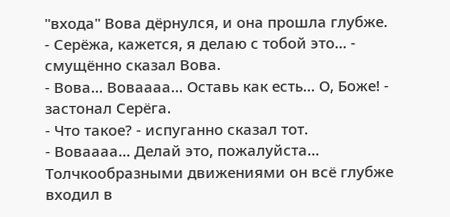"входа" Вова дёрнулся, и она прошла глубже.
- Серёжа, кажется, я делаю с тобой это... - смущённо сказал Вова.
- Вова... Воваааа... Оставь как есть... О, Боже! - застонал Серёга.
- Что такое? - испуганно сказал тот.
- Воваааа... Делай это, пожалуйста...
Толчкообразными движениями он всё глубже входил в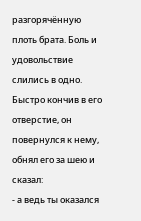разгорячённую плоть брата. Боль и удовольствие слились в одно. Быстро кончив в его отверстие, он повернулся к нему, обнял его за шею и сказал:
- а ведь ты оказался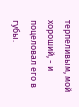терпеливым, мой хороший, - и поцеловал его в губы.